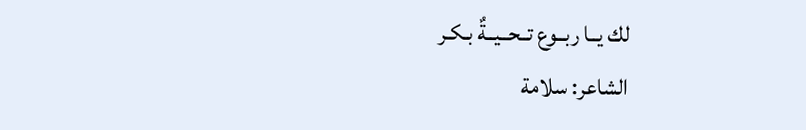لك يــا ربــوع تــحــيــةٌ بـكـر
الشاعر: سلامة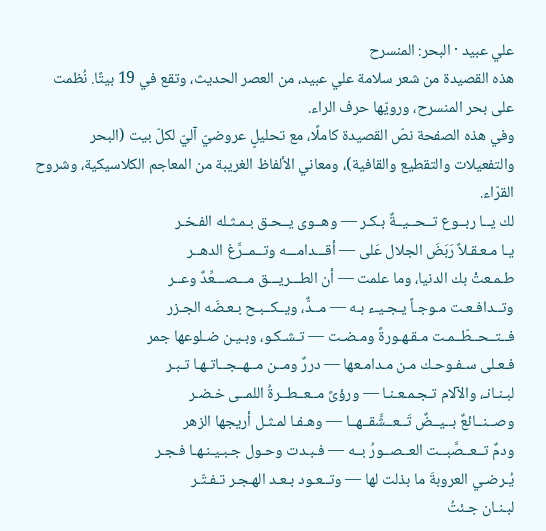علي عبيد · البحر: المنسرح
هذه القصيدة من شعر سلامة علي عبيد، من العصر الحديث، وتقع في 19 بيتًا. نُظمت على بحر المنسرح، ورويّها حرف الراء.
وفي هذه الصفحة نصّ القصيدة كاملًا، مع تحليلٍ عروضيّ آليّ لكلّ بيت (البحر والتفعيلات والتقطيع والقافية)، ومعاني الألفاظ الغريبة من المعاجم الكلاسيكية، وشروح القرّاء.
لك يــا ربــوع تــحــيــةٌ بـكـر — وهــوى يــحـق بـمـثـله الفـخـر
يـا مـعـقـلاً رَبَضَ الجلال عَلى — أقـــدامـــه وتــمــرَّغ الدهــر
طـمـعتْ بك الدنيا، وما علمت — أن الطـــريـــق مـــصـــعِّدٌ وعــر
وتــدافـعـت مـوجـاً يـجـيـء بـه — مــدٌّ، ويــكــبـح بـعـضَه الجـزر
فــتــحــطّــمـت مـقـهـورةً ومـضـت — تـشـكـو، وبـيـن ضـلوعها جمر
فـعـلى سـفـوحـك مـن مـدامـعها — دررٌ ومــن مــهــجــاتـهـا تـبـر
لبـنـانـ، والآلام تـجـمـعـنـا — ورؤىً مــعــطــرةُ اللمــى خـضـر
وصــنــائعٌ بــيــضٌ تَــعــشَّقــهــا — وهـفـا لمـثـل أريجها الزهر
ودمٌ تــعــصَّبــت العــصــورُ بــه — فـبـدت وحـول جـبـيـنـهـا فـجـر
يُـرضـي العروبةَ ما بذلت لها — وتــعـود بـعـد الهـجـر تـفـتّـر
لبـنـان جـئتُ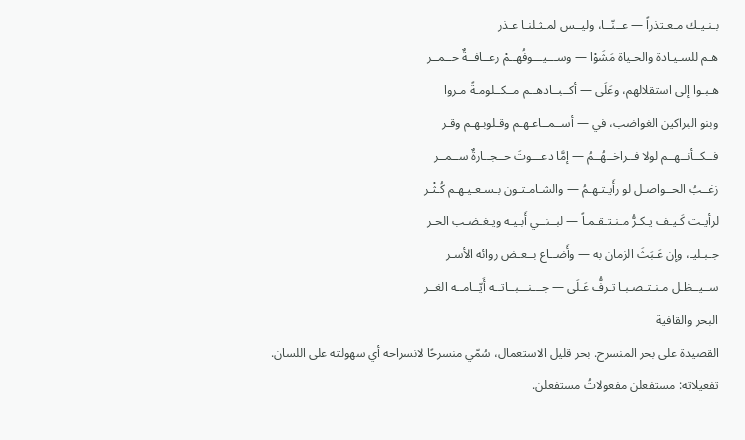بـنـيـك مـعـتذراً — عــنّــا، وليــس لمـثـلنـا عـذر
هـم للسـيـادة والحـياة مَشَوْا — وســـيـــوفُهــمْ رعــافــةٌ حــمــر
هـبـوا إلى استقلالهم، وعَلَى — أكــبــادهــم مــكــلومـةً مـروا
وبنو البراكين الغواضب، في — أســمــاعـهـم وقـلوبـهـم وقـر
فــكــأنــهــم لولا فــراخــهُــمُ — إمَّا دعـــوتَ حــجــارةٌ ســمــر
زغــبُ الحــواصـل لو رأَيـتـهـمُ — والشـامـتـون بـسـعـيـهـم كُـثْـر
لرأيـت كَـيـف يـكـرُّ مـنـتـقـمـاً — لبــنــي أَبـيـه ويـغـضـب الحـر
جـبـليـ، وإن عَـبَثَ الزمان به — وأَضــاع بــعـض روائه الأسـر
ســيــظـل مـنـتـصـبـا تـرفُّ عَـلَى — جـــنـــبــاتــه أَيّــامــه الغــر
البحر والقافية
القصيدة على بحر المنسرح. بحر قليل الاستعمال، سُمّي منسرحًا لانسراحه أي سهولته على اللسان.
تفعيلاته: مستفعلن مفعولاتُ مستفعلن.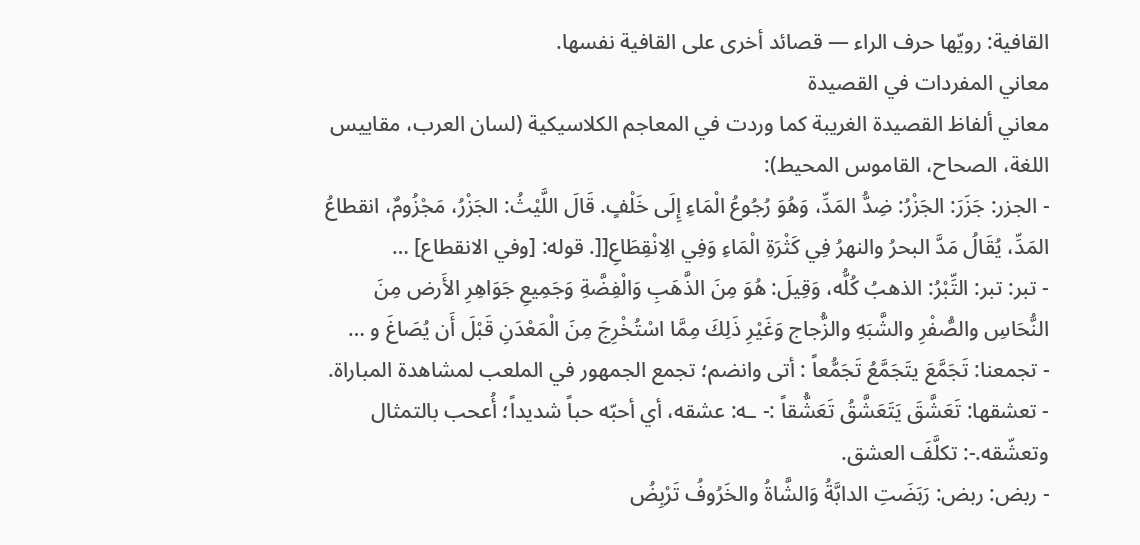القافية: رويّها حرف الراء — قصائد أخرى على القافية نفسها.
معاني المفردات في القصيدة
معاني ألفاظ القصيدة الغريبة كما وردت في المعاجم الكلاسيكية (لسان العرب، مقاييس اللغة، الصحاح، القاموس المحيط):
- الجزر: جَزَرَ: الجَزْرُ: ضِدُّ المَدِّ، وَهُوَ رُجُوعُ الْمَاءِ إِلَى خَلْفٍ. قَالَ اللَّيْثُ: الجَزْرُ، مَجْزُومٌ، انقطاعُ المَدِّ، يُقَالُ مَدَّ البحرُ والنهرُ فِي كَثْرَةِ الْمَاءِ وَفِي الِانْقِطَاعِ[[. قوله: [وفي الانقطاع] …
- تبر: تبر: التِّبْرُ: الذهبُ كُلُّه، وَقِيلَ: هُوَ مِنَ الذَّهَبِ وَالْفِضَّةِ وَجَمِيعِ جَوَاهِرِ الأَرض مِنَ النُّحَاسِ والصُّفْرِ والشَّبَهِ والزُّجاج وَغَيْرِ ذَلِكَ مِمَّا اسْتُخْرِجَ مِنَ الْمَعْدَنِ قَبْلَ أَن يُصَاغَ و …
- تجمعنا: تَجَمَّعَ يتَجَمَّعُ تَجَمُّعاً : أتى وانضم؛ تجمع الجمهور في الملعب لمشاهدة المباراة.
- تعشقها: تَعَشَّقَ يَتَعَشَّقُ تَعَشُّقاً :- ـه: عشقه، أي أحبّه حباً شديداً؛ أُعحب بالتمثال وتعشّقه.-: تكلَّفَ العشق.
- ربض: ربض: رَبَضَتِ الدابَّةُ وَالشَّاةُ والخَرُوفُ تَرْبِضُ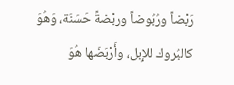رَبْضاً ورُبُوضاً وربْضةً حَسَنَة، وَهُوَ كالبُروك للإِبل، وأَرْبَضَها هُوَ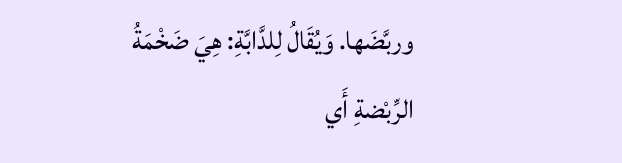وربَّضَها. وَيُقَالُ لِلدَّابَّةِ: هِيَ ضَخْمَةُ الرِّبْضةِ أَي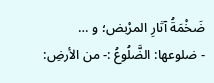ضَخْمَةُ آثارِ المرْبض؛ و …
- ضلوعها: الضَّلُوعُ :- من الأرضِ: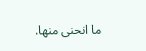ما انحنى منها.